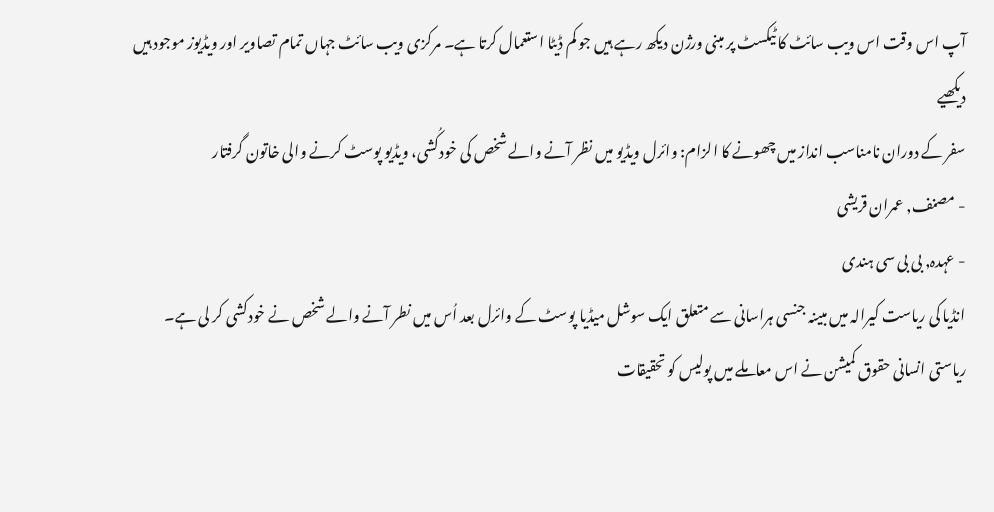آپ اس وقت اس ویب سائٹ کا ٹیکسٹ پر مبنی ورژن دیکھ رہے ہیں جو کم ڈیٹا استعمال کرتا ہے۔ مرکزی ویب سائٹ جہاں تمام تصاویر اور ویڈیوز موجود ہیں دیکھیے
سفر کے دوران نامناسب انداز میں چھونے کا الزام: وائرل ویڈیو میں نظر آنے والے شخص کی خودکُشی، ویڈیو پوسٹ کرنے والی خاتون گرفتار
- مصنف, عمران قریشی
- عہدہ, بی بی سی ہندی
انڈیا کی ریاست کیرالہ میں مبینہ جنسی ہراسانی سے متعلق ایک سوشل میڈیا پوسٹ کے وائرل بعد اُس میں نطر آنے والے شخص نے خودکشی کر لی ہے۔
ریاستی انسانی حقوق کمیشن نے اس معاملے میں پولیس کو تحقیقات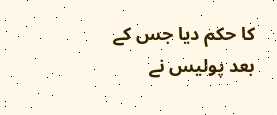کا حکم دیا جس کے بعد پولیس نے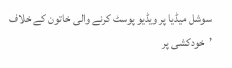سوشل میڈیا پر ویڈیو پوسٹ کرنے والی خاتون کے خلاف ’خودکشی پر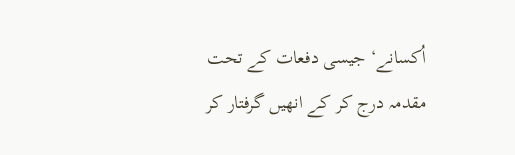اُکسانے‘ جیسی دفعات کے تحت مقدمہ درج کر کے انھیں گرفتار کر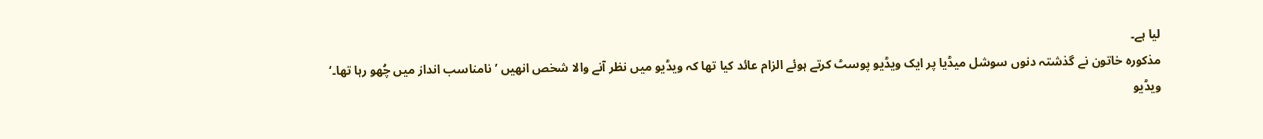لیا ہے۔
مذکورہ خاتون نے گذشتہ دنوں سوشل میڈیا پر ایک ویڈیو پوسٹ کرتے ہوئے الزام عائد کیا تھا کہ ویڈیو میں نظر آنے والا شخص انھیں ’نامناسب انداز میں چُھو رہا تھا۔‘
ویڈیو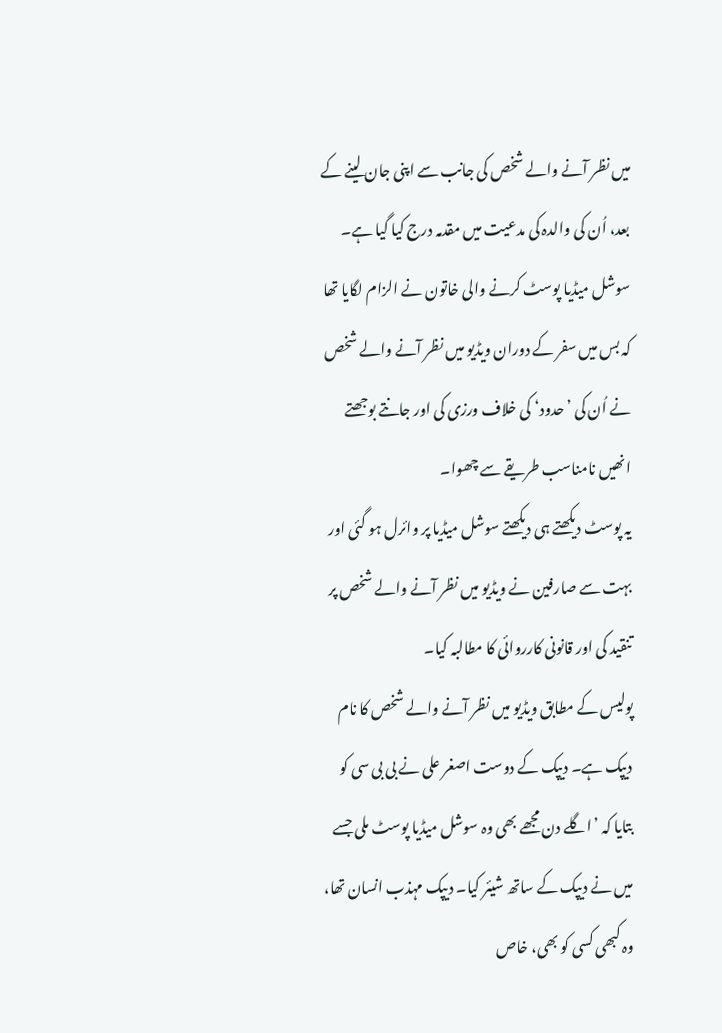میں نظر آنے والے شخص کی جانب سے اپنی جان لینے کے بعد، اُن کی والدہ کی مدعیت میں مقدمہ درج کیا گیا ہے۔
سوشل میڈیا پوسٹ کرنے والی خاتون نے الزام لگایا تھا کہ بس میں سفر کے دوران ویڈیو میں نظر آنے والے شخص نے اُن کی ’حدود‘ کی خلاف ورزی کی اور جانتے بوجھتے انھیں نامناسب طریقے سے چھوا۔
یہ پوسٹ دیکھتے ہی دیکھتے سوشل میڈیا پر وائرل ہو گئی اور بہت سے صارفین نے ویڈیو میں نظر آنے والے شخص پر تنقید کی اور قانونی کارروائی کا مطالبہ کیا۔
پولیس کے مطابق ویڈیو میں نظر آنے والے شخص کا نام دیپک ہے۔ دیپک کے دوست اصغر علی نے بی بی سی کو بتایا کہ ’اگلے دن مجھے بھی وہ سوشل میڈیا پوسٹ ملی جسے میں نے دیپک کے ساتھ شیئر کیا۔ دیپک مہذب انسان تھا، وہ کبھی کسی کو بھی، خاص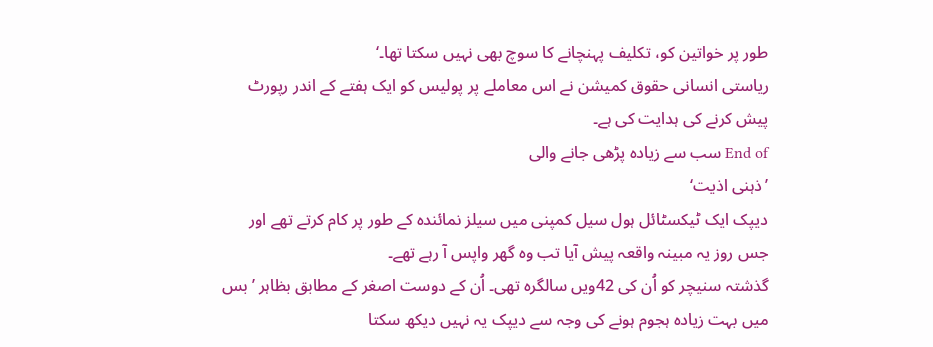طور پر خواتین کو، تکلیف پہنچانے کا سوچ بھی نہیں سکتا تھا۔‘
ریاستی انسانی حقوق کمیشن نے اس معاملے پر پولیس کو ایک ہفتے کے اندر رپورٹ پیش کرنے کی ہدایت کی ہے۔
End of سب سے زیادہ پڑھی جانے والی
’ذہنی اذیت‘
دیپک ایک ٹیکسٹائل ہول سیل کمپنی میں سیلز نمائندہ کے طور پر کام کرتے تھے اور جس روز یہ مبینہ واقعہ پیش آیا تب وہ گھر واپس آ رہے تھے۔
گذشتہ سنیچر کو اُن کی 42ویں سالگرہ تھی۔ اُن کے دوست اصغر کے مطابق بظاہر ’بس میں بہت زیادہ ہجوم ہونے کی وجہ سے دیپک یہ نہیں دیکھ سکتا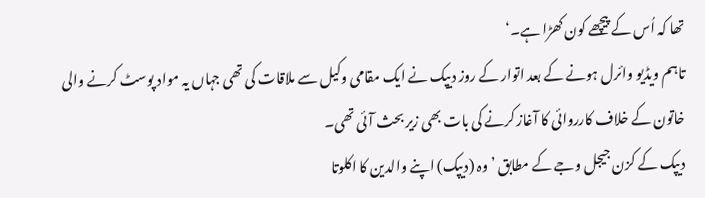تھا کہ اُس کے پیچھے کون کھڑا ہے۔‘
تاہم ویڈیو وائرل ہونے کے بعد اتوار کے روز دیپک نے ایک مقامی وکیل سے ملاقات کی تھی جہاں یہ مواد پوسٹ کرنے والی خاتون کے خلاف کارروائی کا آغاز کرنے کی بات بھی زیر بحث آئی تھی۔
دیپک کے کزن جیجل وجے کے مطابق ’وہ (دیپک) اپنے والدین کا اکلوتا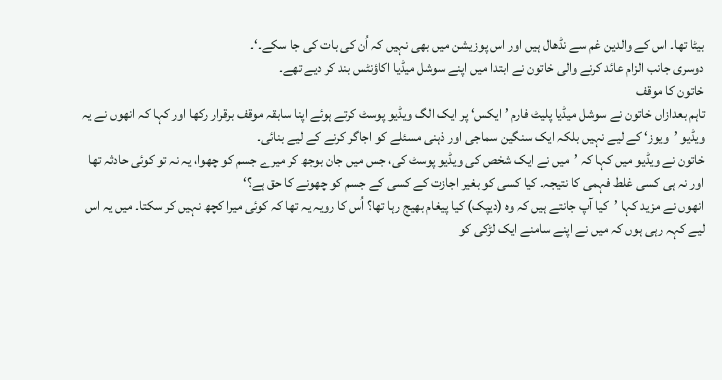بیٹا تھا۔ اس کے والدین غم سے نڈھال ہیں اور اس پوزیشن میں بھی نہیں کہ اُن کی بات کی جا سکے۔‘۔
دوسری جانب الزام عائد کرنے والی خاتون نے ابتدا میں اپنے سوشل میڈیا اکاؤنٹس بند کر دیے تھے۔
خاتون کا موقف
تاہم بعدازاں خاتون نے سوشل میڈیا پلیٹ فارم ’ایکس‘ پر ایک الگ ویڈیو پوسٹ کرتے ہوئے اپنا سابقہ موقف برقرار رکھا اور کہا کہ انھوں نے یہ ویڈیو ’ویوز‘ کے لیے نہیں بلکہ ایک سنگین سماجی اور ذہنی مسئلے کو اجاگر کرنے کے لیے بنائی۔
خاتون نے ویڈیو میں کہا کہ ’میں نے ایک شخص کی ویڈیو پوسٹ کی، جس میں جان بوجھ کر میرے جسم کو چھوا، یہ نہ تو کوئی حادثہ تھا اور نہ ہی کسی غلط فہمی کا نتیجہ۔ کیا کسی کو بغیر اجازت کے کسی کے جسم کو چھونے کا حق ہے؟‘
انھوں نے مزید کہا ’کیا آپ جانتے ہیں کہ وہ (دیپک) کیا پیغام بھیج رہا تھا؟ اُس کا رویہ یہ تھا کہ کوئی میرا کچھ نہیں کر سکتا۔ میں یہ اس لیے کہہ رہی ہوں کہ میں نے اپنے سامنے ایک لڑکی کو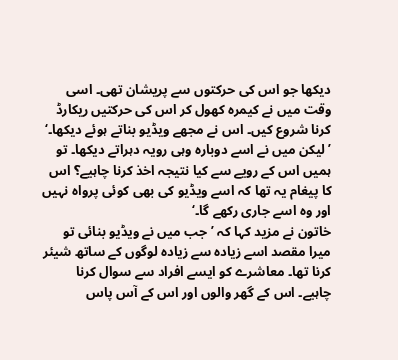دیکھا جو اس کی حرکتوں سے پریشان تھی۔ اسی وقت میں نے کیمرہ کھول کر اس کی حرکتیں ریکارڈ کرنا شروع کیں۔ اس نے مجھے ویڈیو بناتے ہوئے دیکھا۔‘
’لیکن میں نے اسے دوبارہ وہی رویہ دہراتے دیکھا۔ تو ہمیں اس کے رویے سے کیا نتیجہ اخذ کرنا چاہیے؟ اس کا پیغام یہ تھا کہ اسے ویڈیو کی بھی کوئی پرواہ نہیں اور وہ اسے جاری رکھے گا۔‘
خاتون نے مزید کہا کہ ’جب میں نے ویڈیو بنائی تو میرا مقصد اسے زیادہ سے زیادہ لوگوں کے ساتھ شیئر کرنا تھا۔ معاشرے کو ایسے افراد سے سوال کرنا چاہیے۔ اس کے گھر والوں اور اس کے آس پاس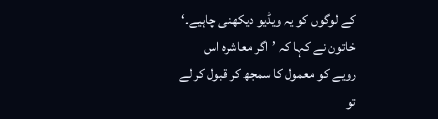کے لوگوں کو یہ ویڈیو دیکھنی چاہیے۔‘
خاتون نے کہا کہ ’اگر معاشرہ اس رویے کو معمول کا سمجھ کر قبول کر لے تو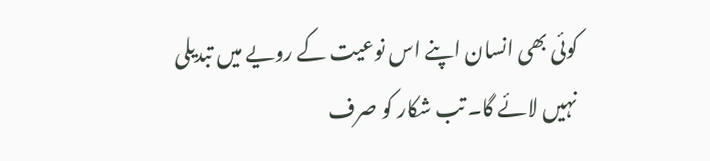کوئی بھی انسان اپنے اس نوعیت کے رویے میں تبدیلی نہیں لائے گا۔ تب شکار کو صرف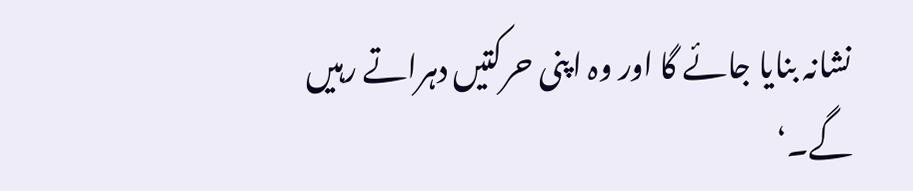نشانہ بنایا جائے گا اور وہ اپنی حرکتیں دہراتے رہیں گے۔‘